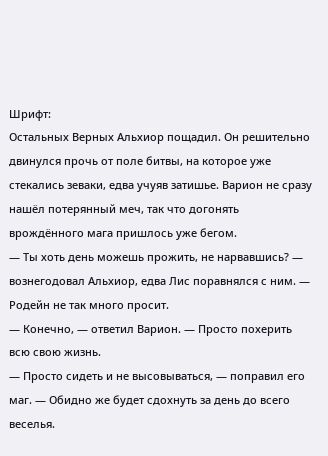Шрифт:
Остальных Верных Альхиор пощадил. Он решительно двинулся прочь от поле битвы, на которое уже стекались зеваки, едва учуяв затишье. Варион не сразу нашёл потерянный меч, так что догонять врождённого мага пришлось уже бегом.
— Ты хоть день можешь прожить, не нарвавшись? — вознегодовал Альхиор, едва Лис поравнялся с ним. — Родейн не так много просит.
— Конечно, — ответил Варион. — Просто похерить всю свою жизнь.
— Просто сидеть и не высовываться, — поправил его маг. — Обидно же будет сдохнуть за день до всего веселья.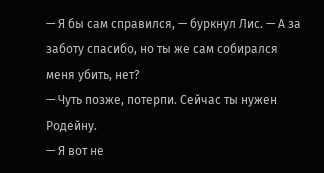— Я бы сам справился, — буркнул Лис. — А за заботу спасибо, но ты же сам собирался меня убить, нет?
— Чуть позже, потерпи. Сейчас ты нужен Родейну.
— Я вот не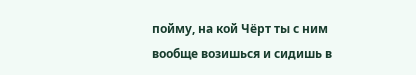пойму, на кой Чёрт ты с ним вообще возишься и сидишь в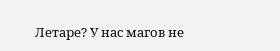Летаре? У нас магов не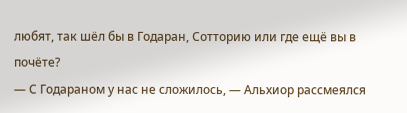любят, так шёл бы в Годаран, Сотторию или где ещё вы в почёте?
— С Годараном у нас не сложилось, — Альхиор рассмеялся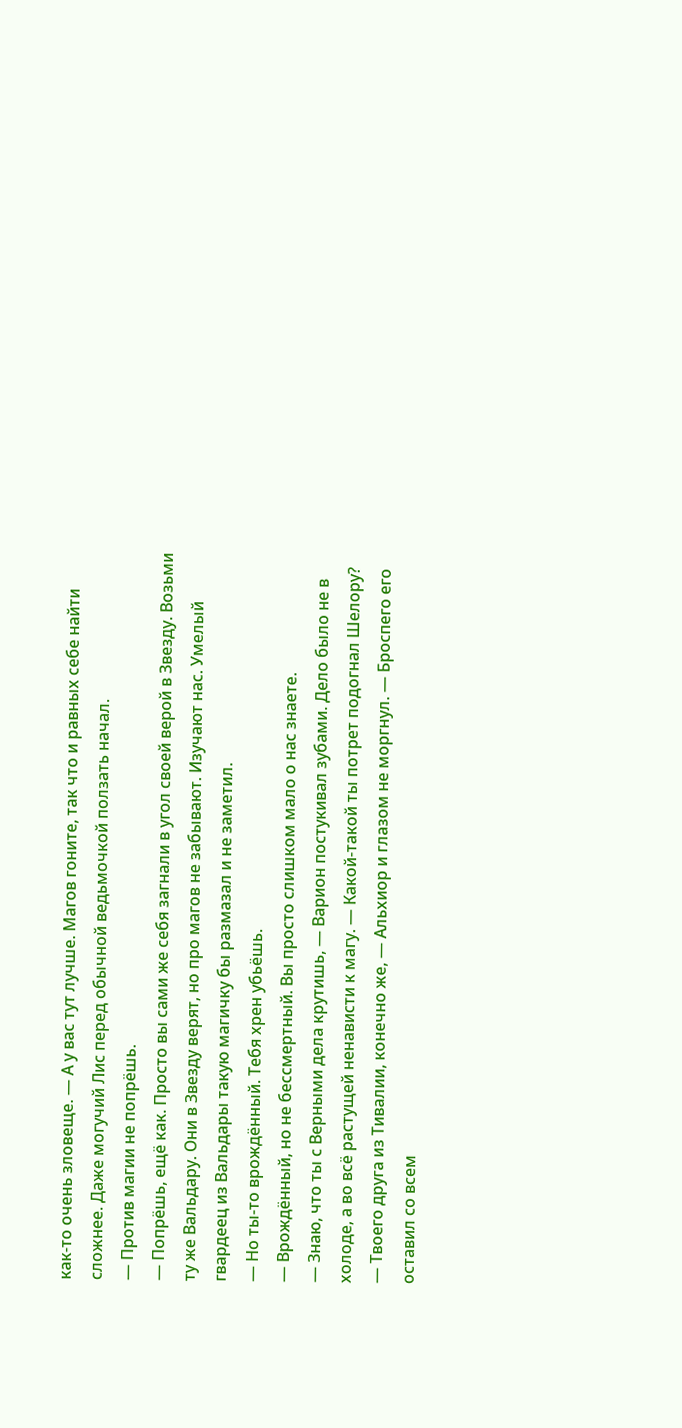как-то очень зловеще. — А у вас тут лучше. Магов гоните, так что и равных себе найти сложнее. Даже могучий Лис перед обычной ведьмочкой ползать начал.
— Против магии не попрёшь.
— Попрёшь, ещё как. Просто вы сами же себя загнали в угол своей верой в Звезду. Возьми ту же Вальдару. Они в Звезду верят, но про магов не забывают. Изучают нас. Умелый гвардеец из Вальдары такую магичку бы размазал и не заметил.
— Но ты-то врождённый. Тебя хрен убьёшь.
— Врождённый, но не бессмертный. Вы просто слишком мало о нас знаете.
— Знаю, что ты с Верными дела крутишь, — Варион постукивал зубами. Дело было не в холоде, а во всё растущей ненависти к магу. — Какой-такой ты потрет подогнал Шелору?
— Твоего друга из Тивалии, конечно же, — Альхиор и глазом не моргнул. — Броспего его оставил со всем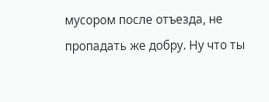мусором после отъезда, не пропадать же добру. Ну что ты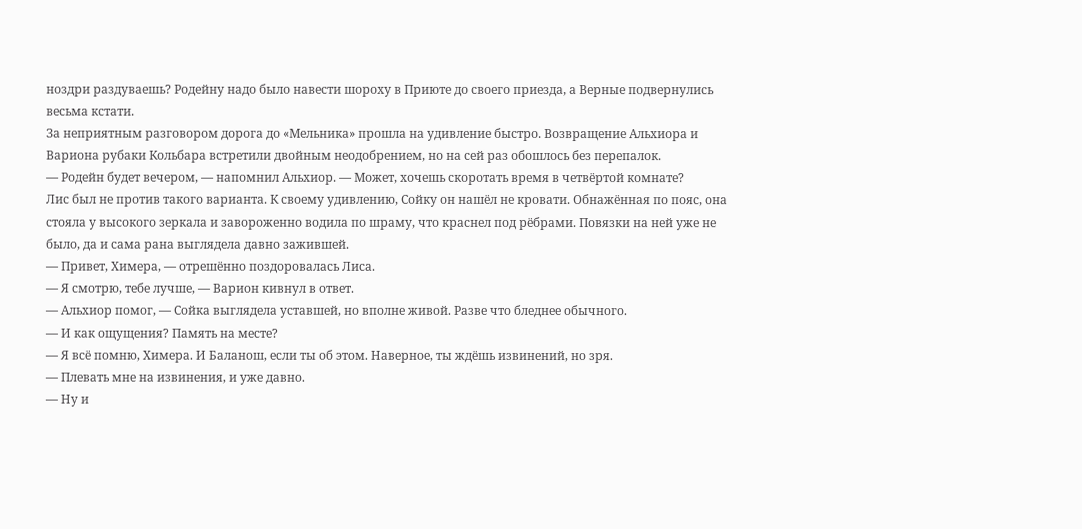ноздри раздуваешь? Родейну надо было навести шороху в Приюте до своего приезда, а Верные подвернулись весьма кстати.
За неприятным разговором дорога до «Мельника» прошла на удивление быстро. Возвращение Альхиора и Вариона рубаки Кольбара встретили двойным неодобрением, но на сей раз обошлось без перепалок.
— Родейн будет вечером, — напомнил Альхиор. — Может, хочешь скоротать время в четвёртой комнате?
Лис был не против такого варианта. К своему удивлению, Сойку он нашёл не кровати. Обнажённая по пояс, она стояла у высокого зеркала и завороженно водила по шраму, что краснел под рёбрами. Повязки на ней уже не было, да и сама рана выглядела давно зажившей.
— Привет, Химера, — отрешённо поздоровалась Лиса.
— Я смотрю, тебе лучше, — Варион кивнул в ответ.
— Альхиор помог, — Сойка выглядела уставшей, но вполне живой. Разве что бледнее обычного.
— И как ощущения? Память на месте?
— Я всё помню, Химера. И Баланош, если ты об этом. Наверное, ты ждёшь извинений, но зря.
— Плевать мне на извинения, и уже давно.
— Ну и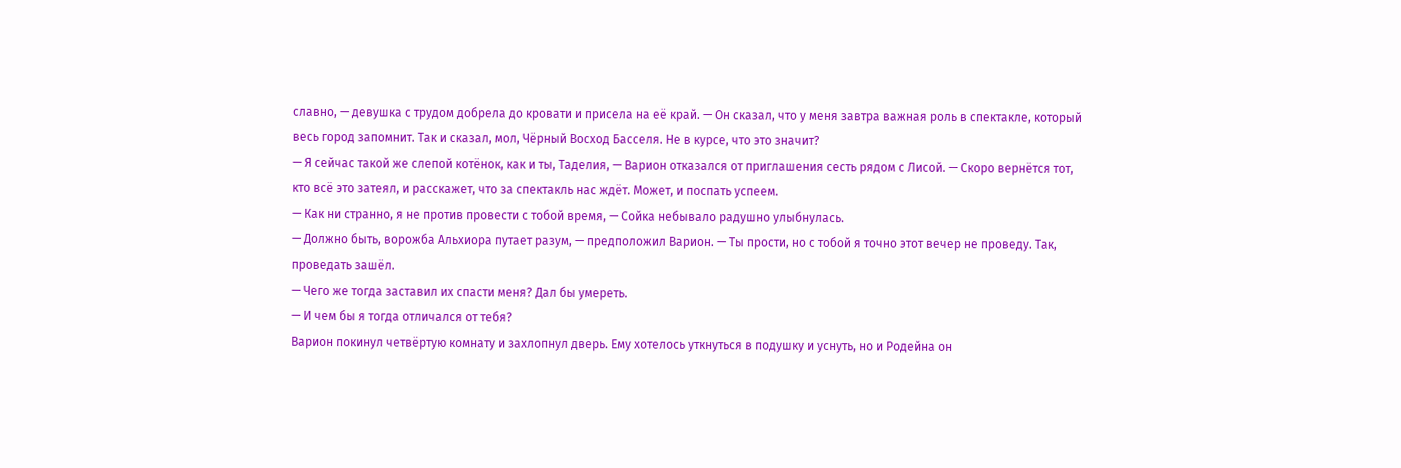славно, — девушка с трудом добрела до кровати и присела на её край. — Он сказал, что у меня завтра важная роль в спектакле, который весь город запомнит. Так и сказал, мол, Чёрный Восход Басселя. Не в курсе, что это значит?
— Я сейчас такой же слепой котёнок, как и ты, Таделия, — Варион отказался от приглашения сесть рядом с Лисой. — Скоро вернётся тот, кто всё это затеял, и расскажет, что за спектакль нас ждёт. Может, и поспать успеем.
— Как ни странно, я не против провести с тобой время, — Сойка небывало радушно улыбнулась.
— Должно быть, ворожба Альхиора путает разум, — предположил Варион. — Ты прости, но с тобой я точно этот вечер не проведу. Так, проведать зашёл.
— Чего же тогда заставил их спасти меня? Дал бы умереть.
— И чем бы я тогда отличался от тебя?
Варион покинул четвёртую комнату и захлопнул дверь. Ему хотелось уткнуться в подушку и уснуть, но и Родейна он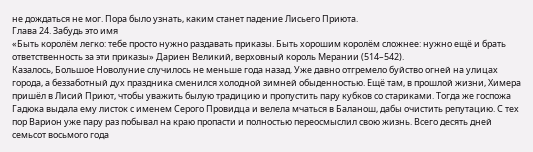не дождаться не мог. Пора было узнать, каким станет падение Лисьего Приюта.
Глава 24. Забудь это имя
«Быть королём легко: тебе просто нужно раздавать приказы. Быть хорошим королём сложнее: нужно ещё и брать ответственность за эти приказы» Дариен Великий, верховный король Мерании (514–542).
Казалось, Большое Новолуние случилось не меньше года назад. Уже давно отгремело буйство огней на улицах города, а беззаботный дух праздника сменился холодной зимней обыденностью. Ещё там, в прошлой жизни, Химера пришёл в Лисий Приют, чтобы уважить былую традицию и пропустить пару кубков со стариками. Тогда же госпожа Гадюка выдала ему листок с именем Серого Провидца и велела мчаться в Баланош, дабы очистить репутацию. С тех пор Варион уже пару раз побывал на краю пропасти и полностью переосмыслил свою жизнь. Всего десять дней семьсот восьмого года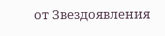от Звездоявления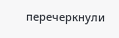перечеркнули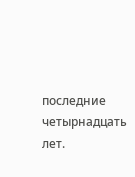последние четырнадцать лет.